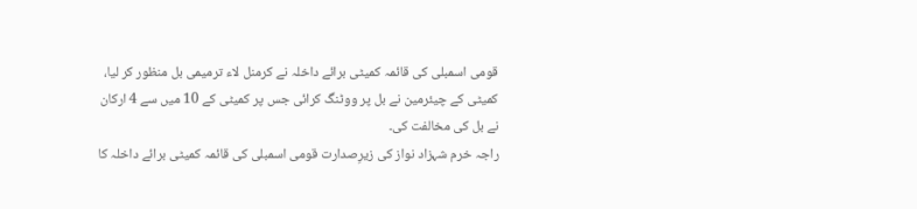قومی اسمبلی کی قائمہ کمیٹی برائے داخلہ نے کرمنل لاء ترمیمی بل منظور کر لیا، کمیٹی کے چیئرمین نے بل پر ووٹنگ کرائی جس پر کمیٹی کے 10 میں سے 4 ارکان نے بل کی مخالفت کی۔
راجہ خرم شہزاد نواز کی زیرِصدارت قومی اسمبلی کی قائمہ کمیٹی برائے داخلہ کا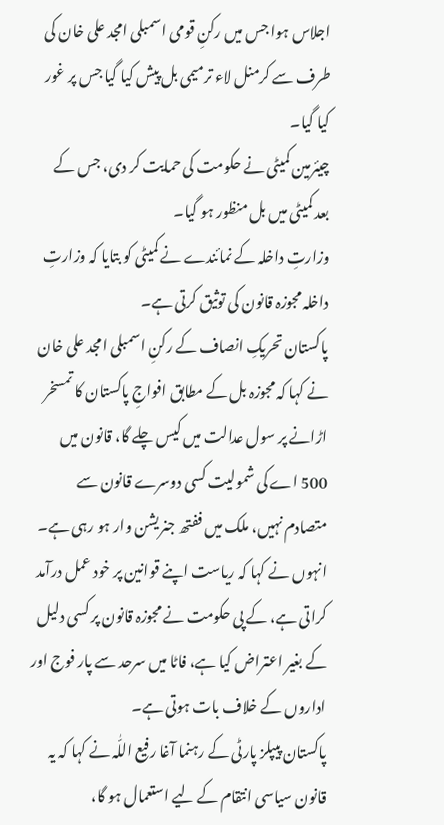اجلاس ہوا جس میں رکنِ قومی اسمبلی امجد علی خان کی طرف سے کرمنل لاء ترمیمی بل پیش کیا گیا جس پر غور کیا گیا۔
چیئرمین کمیٹی نے حکومت کی حمایت کر دی، جس کے بعد کمیٹی میں بل منظور ہو گیا۔
وزارتِ داخلہ کے نمائندے نے کمیٹی کو بتایا کہ وزارتِ داخلہ مجوزہ قانون کی توثیق کرتی ہے۔
پاکستان تحریکِ انصاف کے رکنِ اسمبلی امجد علی خان نے کہا کہ مجوزہ بل کے مطابق افواجِ پاکستان کا تمسخر اڑانے پر سول عدالت میں کیس چلے گا، قانون میں 500 اے کی شمولیت کسی دوسرے قانون سے متصادم نہیں، ملک میں ففتھ جنریشن وار ہو رہی ہے۔
انہوں نے کہا کہ ریاست اپنے قوانین پر خود عمل درآمد کراتی ہے، کے پی حکومت نے مجوزہ قانون پر کسی دلیل کے بغیر اعتراض کیا ہے، فاٹا میں سرحد سے پار فوج اور اداروں کے خلاف بات ہوتی ہے۔
پاکستان پیپلز پارٹی کے رہنما آغا رفیع اللّٰہ نے کہا کہ یہ قانون سیاسی انتقام کے لیے استعمال ہو گا،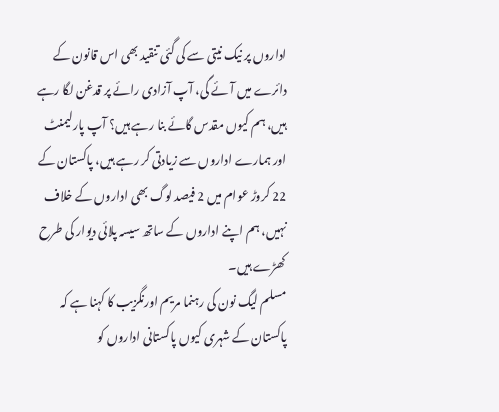اداروں پر نیک نیتی سے کی گئی تنقید بھی اس قانون کے دائرے میں آئے گی، آپ آزادی رائے پر قدغن لگا رہے ہیں، ہم کیوں مقدس گائے بنا رہے ہیں؟ آپ پارلیمنٹ اور ہمارے اداروں سے زیادتی کر رہے ہیں، پاکستان کے 22 کروڑ عوام میں 2 فیصد لوگ بھی اداروں کے خلاف نہیں، ہم اپنے اداروں کے ساتھ سیسہ پلائی دیوار کی طرح کھڑے ہیں۔
مسلم لیگ نون کی رہنما مریم اورنگزیب کا کہنا ہے کہ پاکستان کے شہری کیوں پاکستانی اداروں کو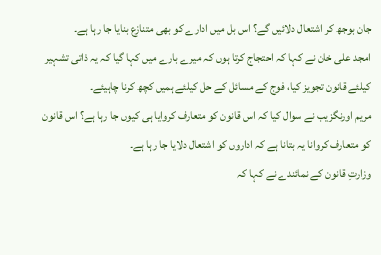جان بوجھ کر اشتعال دلائیں گے؟ اس بل میں ادارے کو بھی متنازع بنایا جا رہا ہے۔
امجد علی خان نے کہا کہ احتجاج کرتا ہوں کہ میرے بارے میں کہا گیا کہ یہ ذاتی تشہیر کیلئے قانون تجویز کیا، فوج کے مسائل کے حل کیلئے ہمیں کچھ کرنا چاہیئے۔
مریم اورنگزیب نے سوال کیا کہ اس قانون کو متعارف کروایا ہی کیوں جا رہا ہے؟ اس قانون کو متعارف کروانا یہ بتانا ہے کہ اداروں کو اشتعال دلایا جا رہا ہے۔
وزارتِ قانون کے نمائندے نے کہا کہ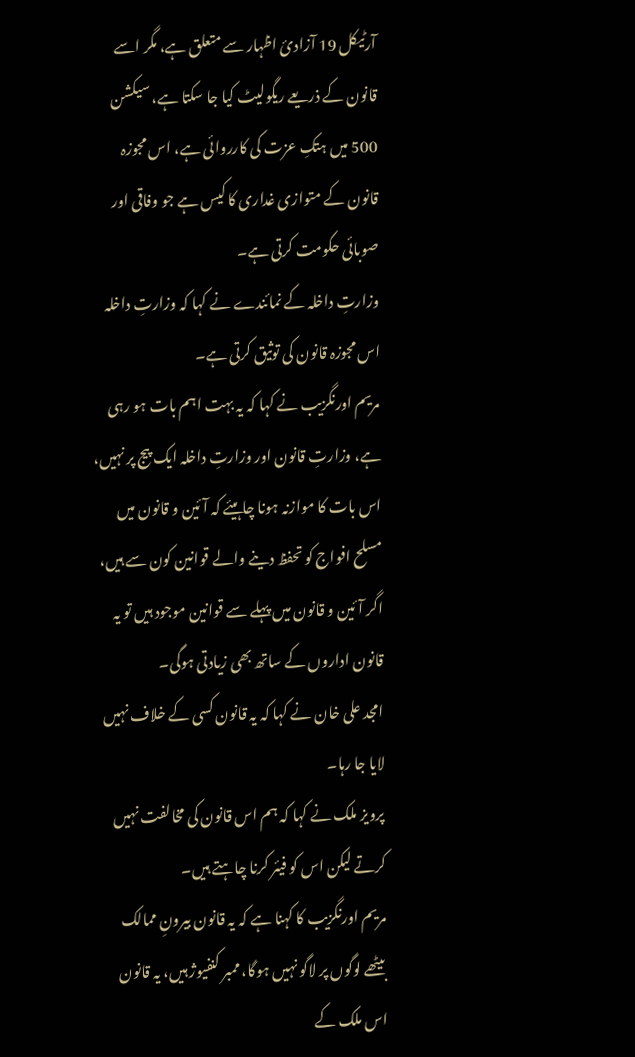آرٹیکل 19 آزادیٔ اظہار سے متعلق ہے، مگر اسے قانون کے ذریعے ریگولیٹ کیا جا سکتا ہے، سیکشن 500 میں ہتکِ عزت کی کارروائی ہے، اس مجوزہ قانون کے متوازی غداری کا کیس ہے جو وفاقی اور صوبائی حکومت کرتی ہے۔
وزارتِ داخلہ کے نمائندے نے کہا کہ وزارتِ داخلہ اس مجوزہ قانون کی توثیق کرتی ہے۔
مریم اورنگزیب نے کہا کہ یہ بہت اہم بات ہو رہی ہے، وزارتِ قانون اور وزارتِ داخلہ ایک پیج پر نہیں، اس بات کا موازنہ ہونا چاہیئے کہ آئین و قانون میں مسلح افواج کو تحفظ دینے والے قوانین کون سے ہیں، اگر آئین و قانون میں پہلے سے قوانین موجود ہیں تو یہ قانون اداروں کے ساتھ بھی زیادتی ہوگی۔
امجد علی خان نے کہا کہ یہ قانون کسی کے خلاف نہیں لایا جا رہا۔
پرویز ملک نے کہا کہ ہم اس قانون کی مخالفت نہیں کرتے لیکن اس کو فیئر کرنا چاہتے ہیں۔
مریم اورنگزیب کا کہنا ہے کہ یہ قانون بیرونِ ممالک بیٹھے لوگوں پر لاگو نہیں ہوگا، ممبر کنفیوژ ہیں، یہ قانون اس ملک کے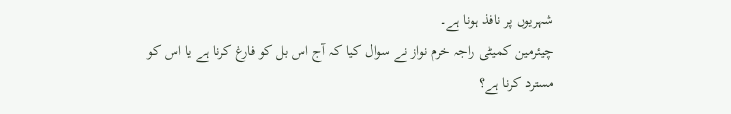شہریوں پر نافذ ہونا ہے۔
چیئرمین کمیٹی راجہ خرم نواز نے سوال کیا کہ آج اس بل کو فارغ کرنا ہے یا اس کو مسترد کرنا ہے؟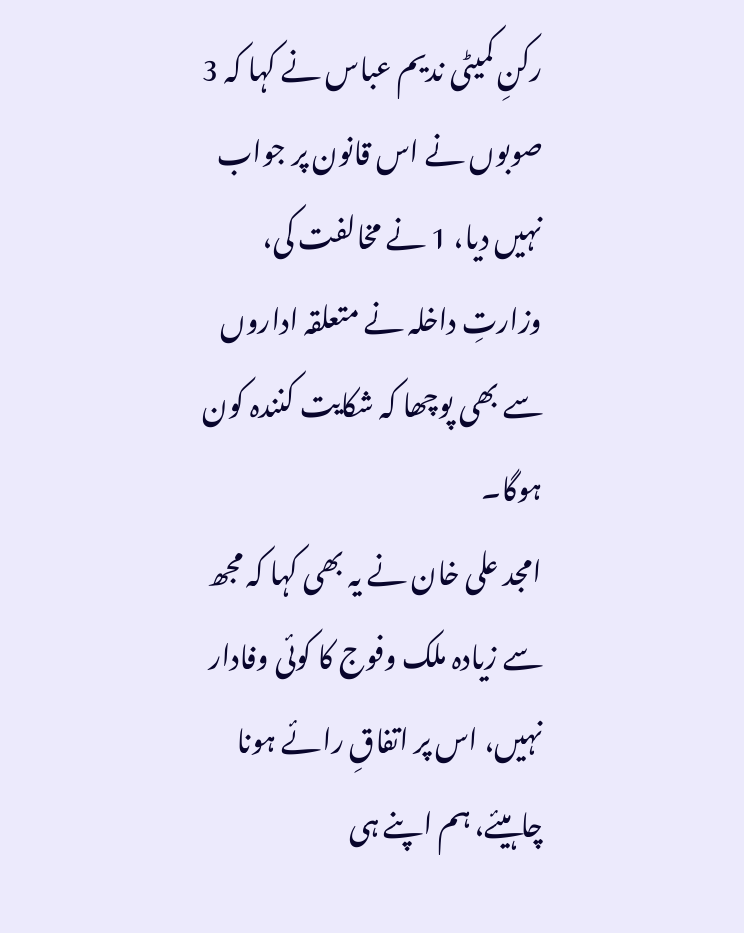رکنِ کمیٹی ندیم عباس نے کہا کہ 3 صوبوں نے اس قانون پر جواب نہیں دیا، 1 نے مخالفت کی، وزارتِ داخلہ نے متعلقہ اداروں سے بھی پوچھا کہ شکایت کنندہ کون ہوگا۔
امجد علی خان نے یہ بھی کہا کہ مجھ سے زیادہ ملک وفوج کا کوئی وفادار نہیں، اس پر اتفاقِ رائے ہونا چاہیئے، ہم اپنے ہی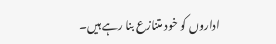اداروں کو خود متنازع بنا رہے ہیں۔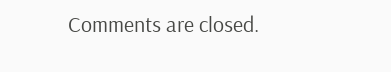Comments are closed.